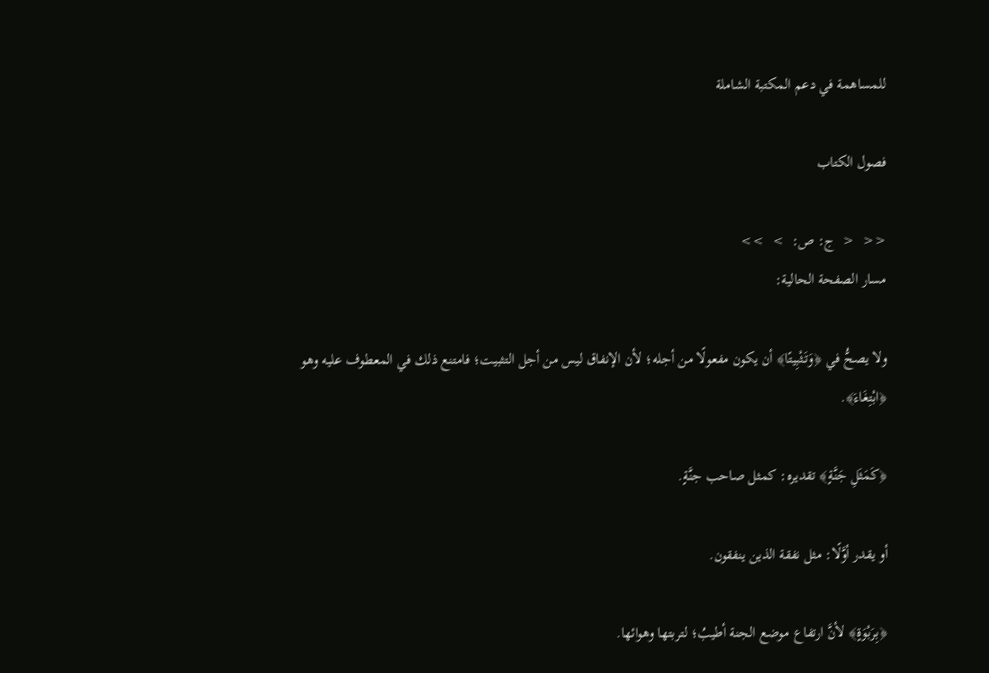للمساهمة في دعم المكتبة الشاملة

فصول الكتاب

<<  <  ج: ص:  >  >>
مسار الصفحة الحالية:

ولا يصحُّ في ﴿وَتَثْبِيتًا﴾ أن يكون مفعولًا من أجله؛ لأن الإنفاق ليس من أجل التثبيت؛ فامتنع ذلك في المعطوف عليه وهو ﴿ابْتِغَاءَ﴾.

﴿كَمَثَلِ جَنَّةٍ﴾ تقديره: كمثل صاحب جنَّةٍ.

أو يقدر أوَّلًا: مثل نفقة الذين ينفقون.

﴿بِرَبْوَةٍ﴾ لأنَّ ارتفاع موضع الجنة أطيبُ؛ لتربتها وهوائها.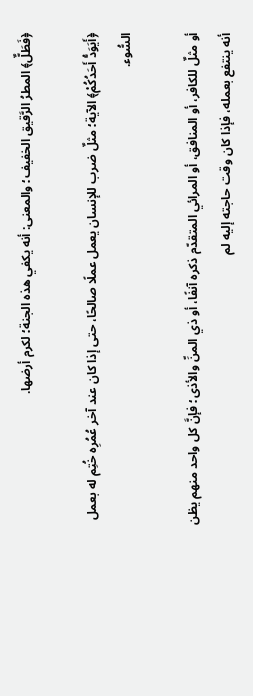﴿فَطَلٌّ﴾ المطرُ الرَّقيق الخفيف؛ والمعنى: أنه يكفي هذه الجنة؛ لكرم أرضها.

﴿أَيَوَدُّ أَحَدُكُمْ﴾ الآية؛ مثلٌ ضرب للإنسان يعمل عملًا صالحًا، حتى إذا كان عند آخر عُمُرِه خُتِم له بعمل السُّوء.

أو مثلٌ للكافر، أو المنافق، أو المرائي المتقدّم ذكره آنفًا، أو ذي المنِّ والأذى؛ فإنَّ كل واحد منهم يظن أنه ينتفع بعمله، فإذا كان وقت حاجته إليه لم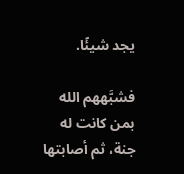يجد شيئًا.

فشبَّههم الله بمن كانت له جنة، ثم أصابتها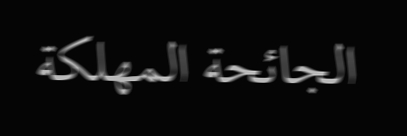الجائحة المهلكة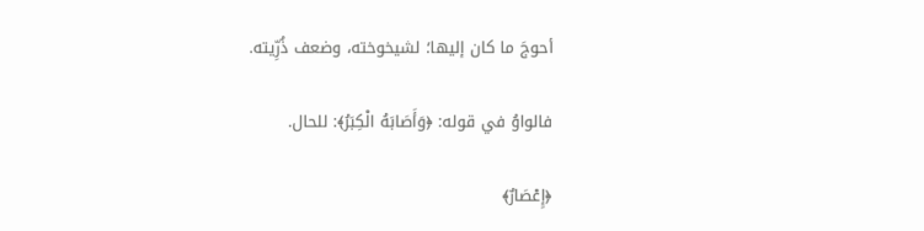أحوجَ ما كان إليها؛ لشيخوخته، وضعف ذُرِّيته.

فالواوُ في قوله: ﴿وَأَصَابَهُ الْكِبَرُ﴾: للحال.

﴿إِعْصَارٌ﴾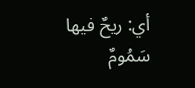أي: ريحٌ فيها سَمُومٌ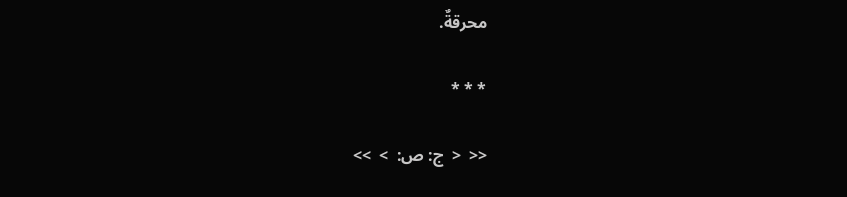محرقةٌ.

* * *

<<  <  ج: ص:  >  >>